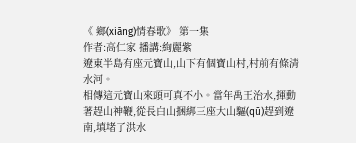《 鄉(xiāng)情春歌》 第一集
作者:高仁家 播講:絢麗紫
遼東半島有座元寶山,山下有個寶山村,村前有條清水河。
相傳這元寶山來頭可真不小。當年禹王治水,揮動著趕山神鞭,從長白山捆綁三座大山驅(qū)趕到遼南,填堵了洪水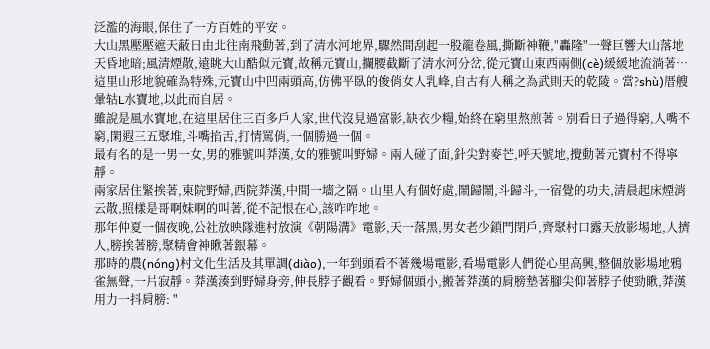泛濫的海眼,保住了一方百姓的平安。
大山黑壓壓遮天蔽日由北往南飛動著,到了清水河地界,驟然間刮起一股龍卷風,撕斷神鞭,"轟隆"一聲巨響大山落地天昏地暗;風清煙散,遠眺大山酷似元寶,故稱元寶山,攔腰截斷了清水河分岔,從元寶山東西兩側(cè)緩緩地流淌著…這里山形地貌確為特殊,元寶山中凹兩頭高,仿佛平臥的俊俏女人乳峰,自古有人稱之為武則天的乾陵。當?shù)厝艘暈轱L水寶地,以此而自居。
雖說是風水寶地,在這里居住三百多戶人家,世代沒見過富影,缺衣少糧,始終在窮里熬煎著。別看日子過得窮,人嘴不窮,閑遐三五聚堆,斗嘴掐舌,打情罵俏,一個勝過一個。
最有名的是一男一女,男的雅號叫莽漢,女的雅號叫野婦。兩人碰了面,針尖對麥芒,呼天號地,攪動著元寶村不得寧靜。
兩家居住緊挨著,東院野婦,西院莽漢,中間一墻之隔。山里人有個好處,鬧歸鬧,斗歸斗,一宿覺的功夫,清晨起床煙消云散,照樣是哥啊妹啊的叫著,從不記恨在心,該咋咋地。
那年仲夏一個夜晚,公社放映隊進村放演《朝陽溝》電影,天一落黑,男女老少鎖門閉戶,齊聚村口露天放影埸地,人擠人,膀挨著膀,聚精會神瞅著銀幕。
那時的農(nóng)村文化生活及其單調(diào),一年到頭看不著幾場電影,看場電影人們從心里高興,整個放影場地鴉雀無聲,一片寂靜。莽漢湊到野婦身旁,伸長脖子觀看。野婦個頭小,搬著莽漢的肩膀墊著腳尖仰著脖子使勁瞅,莽漢用力一抖肩膀: "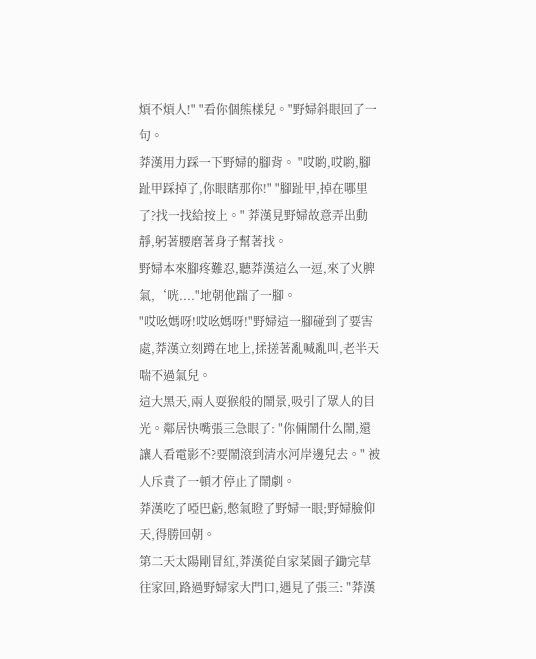煩不煩人!" "看你個熊樣兒。"野婦斜眼回了一句。
莽漢用力踩一下野婦的腳背。 "哎喲,哎喲,腳趾甲踩掉了,你眼瞎那你!" "腳趾甲,掉在哪里了?找一找給按上。" 莽漢見野婦故意弄出動靜,躬著腰磨著身子幫著找。
野婦本來腳疼難忍,聽莽漢這么一逗,來了火脾氣,‘咣...."地朝他踹了一腳。
"哎吆媽呀!哎吆媽呀!"野婦這一腳碰到了要害處,莽漢立刻蹲在地上,揉搓著亂喊亂叫,老半天喘不過氣兒。
這大黑天,兩人耍猴般的鬧景,吸引了眾人的目光。鄰居快嘴張三急眼了: "你倆鬧什么鬧,還讓人看電影不?要鬧滾到清水河岸邊兒去。" 被人斥責了一頓才停止了鬧劇。
莽漢吃了啞巴虧,憋氣瞪了野婦一眼;野婦臉仰天,得勝回朝。
第二天太陽剛冒紅,莽漢從自家菜園子鋤完草往家回,路過野婦家大門口,遇見了張三: "莽漢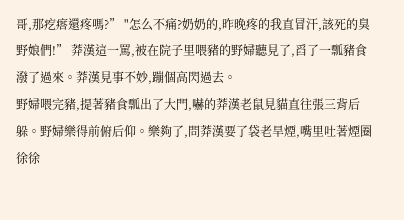哥,那疙瘩還疼嗎?” "怎么不痛?奶奶的,昨晚疼的我直冒汗,該死的臭野娘們!” 莽漢這一罵,被在院子里喂豬的野婦聽見了,舀了一瓢豬食潑了過來。莽漢見事不妙,蹦個高閃過去。
野婦喂完豬,提著豬食瓢出了大門,嚇的莽漢老鼠見貓直往張三背后躲。野婦樂得前俯后仰。樂夠了,問莽漢要了袋老旱煙,嘴里吐著煙圈徐徐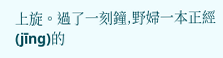上旋。過了一刻鐘,野婦一本正經(jīng)的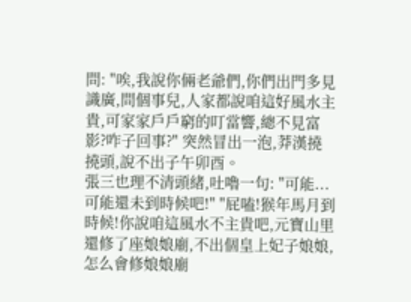問: "唉,我說你倆老爺們,你們出門多見識廣,問個事兒,人家都說咱這好風水主貴,可家家戶戶窮的叮當響,總不見富影?咋子回事?" 突然冒出一泡,莽漢撓撓頭,說不出子午卯酉。
張三也理不清頭緒,吐嚕一句: "可能...可能還未到時候吧!" "屁嗑!猴年馬月到時候!你說咱這風水不主貴吧,元寶山里還修了座娘娘廟,不出個皇上妃子娘娘,怎么會修娘娘廟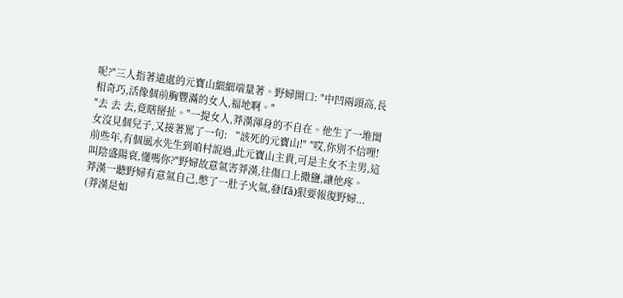呢?"三人指著遠處的元寶山細細端量著。野婦開口: "中凹兩頭高,長相奇巧,活像個前胸豐滿的女人,福地啊。"
"去 去 去,竟瞎掰扯。"一提女人,莽漢渾身的不自在。他生了一堆閨女沒見個兒子,又接著罵了一句: “該死的元寶山!" ″哎,你別不信哩!前些年,有個風水先生到咱村說過,此元寶山主貴,可是主女不主男,這叫陰盛陽衰,懂嗎你?"野婦故意氣害莽漢,往傷口上撒鹽,讓他疼。
莽漢一聽野婦有意氣自己,憋了一肚子火氣,發(fā)狠要報復野婦...
(莽漢是如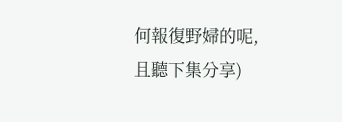何報復野婦的呢,且聽下集分享)